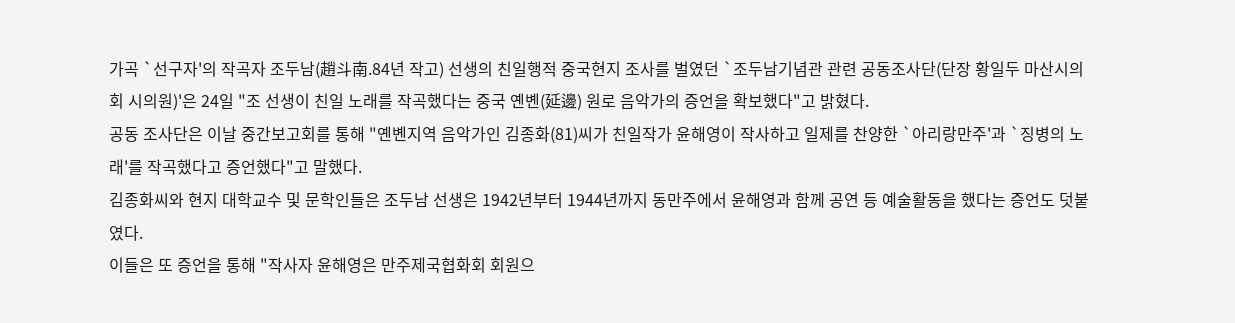가곡 `선구자'의 작곡자 조두남(趙斗南.84년 작고) 선생의 친일행적 중국현지 조사를 벌였던 `조두남기념관 관련 공동조사단(단장 황일두 마산시의회 시의원)'은 24일 "조 선생이 친일 노래를 작곡했다는 중국 옌볜(延邊) 원로 음악가의 증언을 확보했다"고 밝혔다.
공동 조사단은 이날 중간보고회를 통해 "옌볜지역 음악가인 김종화(81)씨가 친일작가 윤해영이 작사하고 일제를 찬양한 `아리랑만주'과 `징병의 노래'를 작곡했다고 증언했다"고 말했다.
김종화씨와 현지 대학교수 및 문학인들은 조두남 선생은 1942년부터 1944년까지 동만주에서 윤해영과 함께 공연 등 예술활동을 했다는 증언도 덧붙였다.
이들은 또 증언을 통해 "작사자 윤해영은 만주제국협화회 회원으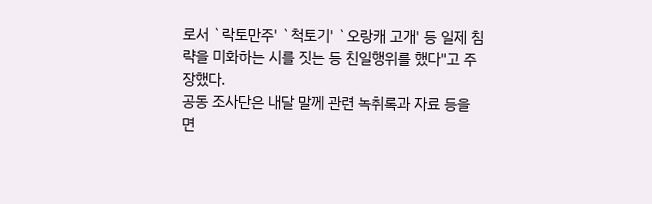로서 `락토만주' `척토기' `오랑캐 고개' 등 일제 침략을 미화하는 시를 짓는 등 친일행위를 했다"고 주장했다.
공동 조사단은 내달 말께 관련 녹취록과 자료 등을 면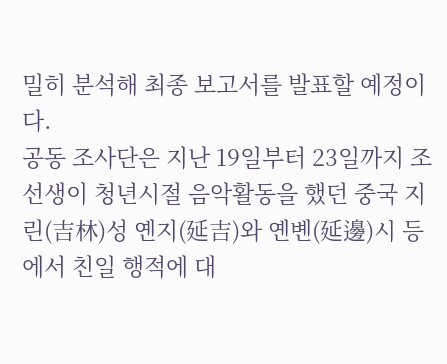밀히 분석해 최종 보고서를 발표할 예정이다.
공동 조사단은 지난 19일부터 23일까지 조 선생이 청년시절 음악활동을 했던 중국 지린(吉林)성 옌지(延吉)와 옌볜(延邊)시 등에서 친일 행적에 대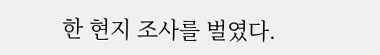한 현지 조사를 벌였다.